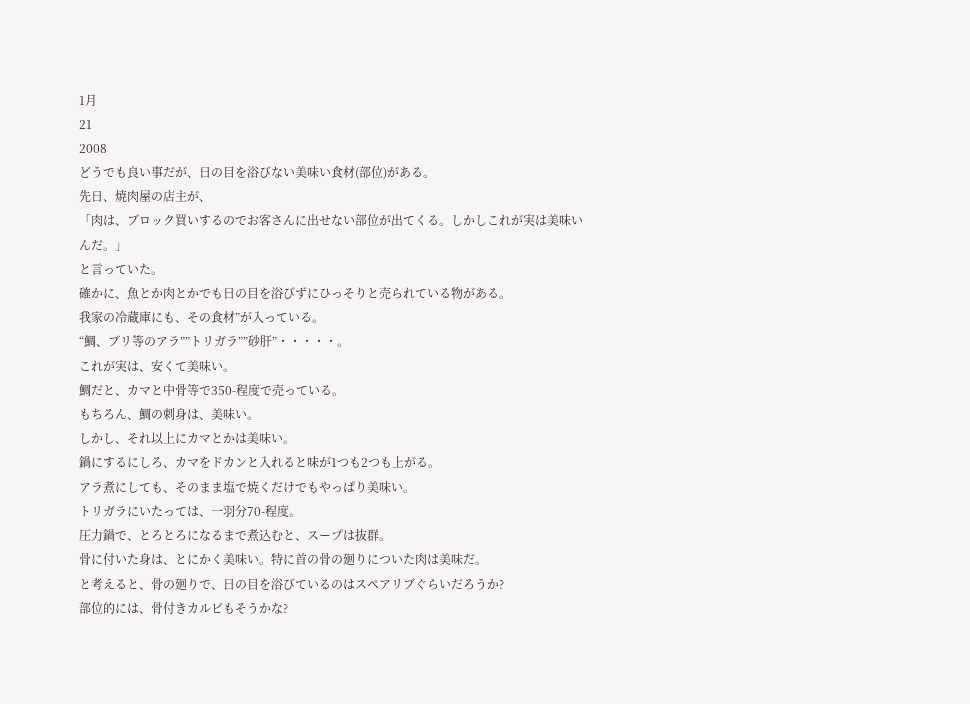1月
21
2008
どうでも良い事だが、日の目を浴びない美味い食材(部位)がある。
先日、焼肉屋の店主が、
「肉は、ブロック買いするのでお客さんに出せない部位が出てくる。しかしこれが実は美味いんだ。」
と言っていた。
確かに、魚とか肉とかでも日の目を浴びずにひっそりと売られている物がある。
我家の冷蔵庫にも、その食材”が入っている。
“鯛、ブリ等のアラ””トリガラ””砂肝”・・・・・。
これが実は、安くて美味い。
鯛だと、カマと中骨等で350-程度で売っている。
もちろん、鯛の刺身は、美味い。
しかし、それ以上にカマとかは美味い。
鍋にするにしろ、カマをドカンと入れると味が1つも2つも上がる。
アラ煮にしても、そのまま塩で焼くだけでもやっぱり美味い。
トリガラにいたっては、一羽分70-程度。
圧力鍋で、とろとろになるまで煮込むと、スープは抜群。
骨に付いた身は、とにかく美味い。特に首の骨の廻りについた肉は美味だ。
と考えると、骨の廻りで、日の目を浴びているのはスペアリブぐらいだろうか?
部位的には、骨付きカルビもそうかな?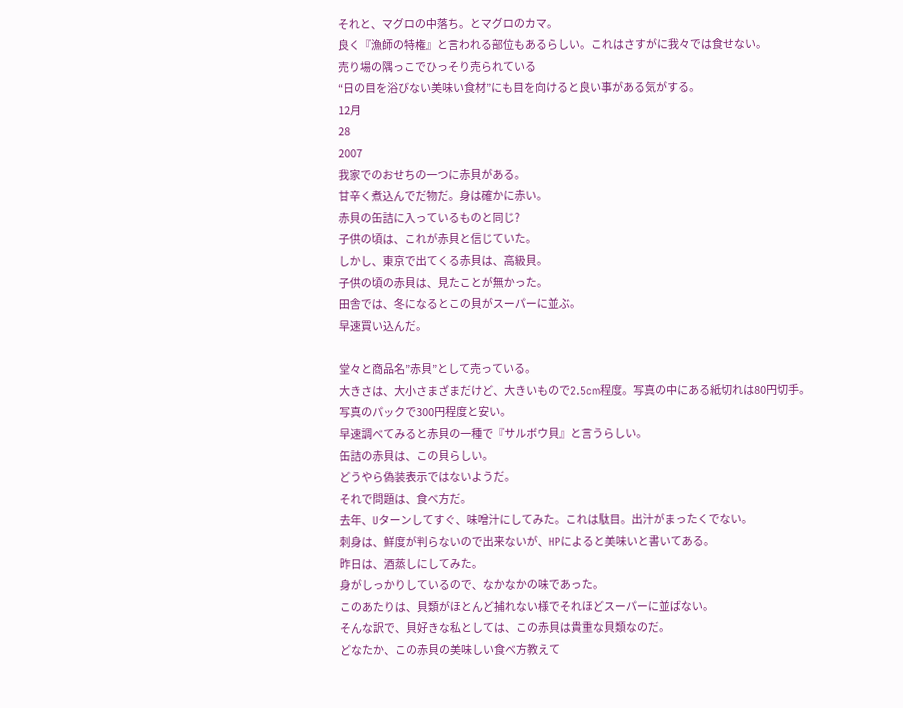それと、マグロの中落ち。とマグロのカマ。
良く『漁師の特権』と言われる部位もあるらしい。これはさすがに我々では食せない。
売り場の隅っこでひっそり売られている
“日の目を浴びない美味い食材”にも目を向けると良い事がある気がする。
12月
28
2007
我家でのおせちの一つに赤貝がある。
甘辛く煮込んでだ物だ。身は確かに赤い。
赤貝の缶詰に入っているものと同じ?
子供の頃は、これが赤貝と信じていた。
しかし、東京で出てくる赤貝は、高級貝。
子供の頃の赤貝は、見たことが無かった。
田舎では、冬になるとこの貝がスーパーに並ぶ。
早速買い込んだ。

堂々と商品名”赤貝”として売っている。
大きさは、大小さまざまだけど、大きいもので2.5cm程度。写真の中にある紙切れは80円切手。
写真のパックで300円程度と安い。
早速調べてみると赤貝の一種で『サルボウ貝』と言うらしい。
缶詰の赤貝は、この貝らしい。
どうやら偽装表示ではないようだ。
それで問題は、食べ方だ。
去年、Uターンしてすぐ、味噌汁にしてみた。これは駄目。出汁がまったくでない。
刺身は、鮮度が判らないので出来ないが、HPによると美味いと書いてある。
昨日は、酒蒸しにしてみた。
身がしっかりしているので、なかなかの味であった。
このあたりは、貝類がほとんど捕れない様でそれほどスーパーに並ばない。
そんな訳で、貝好きな私としては、この赤貝は貴重な貝類なのだ。
どなたか、この赤貝の美味しい食べ方教えて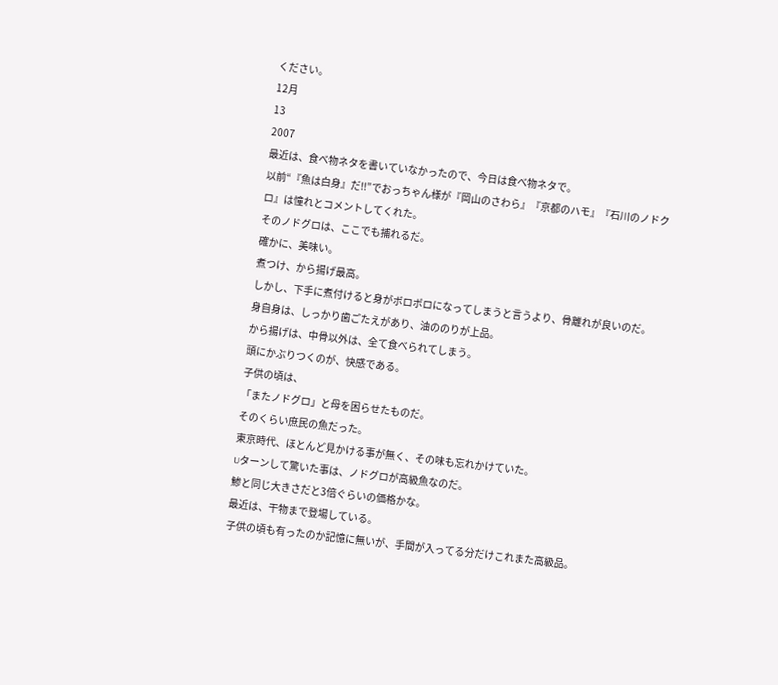ください。
12月
13
2007
最近は、食べ物ネタを書いていなかったので、今日は食べ物ネタで。
以前“『魚は白身』だ!!”でおっちゃん様が『岡山のさわら』『京都のハモ』『石川のノドクロ』は憧れとコメントしてくれた。
そのノドグロは、ここでも捕れるだ。
確かに、美味い。
煮つけ、から揚げ最高。
しかし、下手に煮付けると身がボロボロになってしまうと言うより、骨離れが良いのだ。
身自身は、しっかり歯ごたえがあり、油ののりが上品。
から揚げは、中骨以外は、全て食べられてしまう。
頭にかぶりつくのが、快感である。
子供の頃は、
「またノドグロ」と母を困らせたものだ。
そのくらい庶民の魚だった。
東京時代、ほとんど見かける事が無く、その味も忘れかけていた。
Uターンして驚いた事は、ノドグロが高級魚なのだ。
鯵と同じ大きさだと3倍ぐらいの価格かな。
最近は、干物まで登場している。
子供の頃も有ったのか記憶に無いが、手間が入ってる分だけこれまた高級品。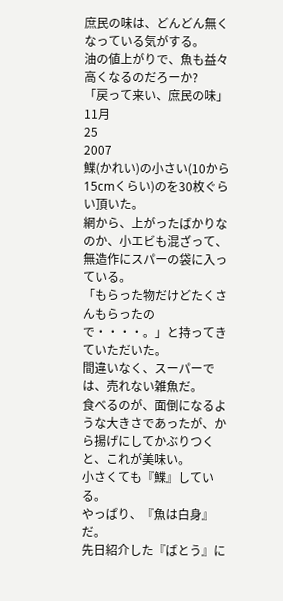庶民の味は、どんどん無くなっている気がする。
油の値上がりで、魚も益々高くなるのだろーか?
「戻って来い、庶民の味」
11月
25
2007
鰈(かれい)の小さい(10から15cmくらい)のを30枚ぐらい頂いた。
網から、上がったばかりなのか、小エビも混ざって、無造作にスパーの袋に入っている。
「もらった物だけどたくさんもらったので・・・・。」と持ってきていただいた。
間違いなく、スーパーでは、売れない雑魚だ。
食べるのが、面倒になるような大きさであったが、から揚げにしてかぶりつくと、これが美味い。
小さくても『鰈』している。
やっぱり、『魚は白身』だ。
先日紹介した『ばとう』に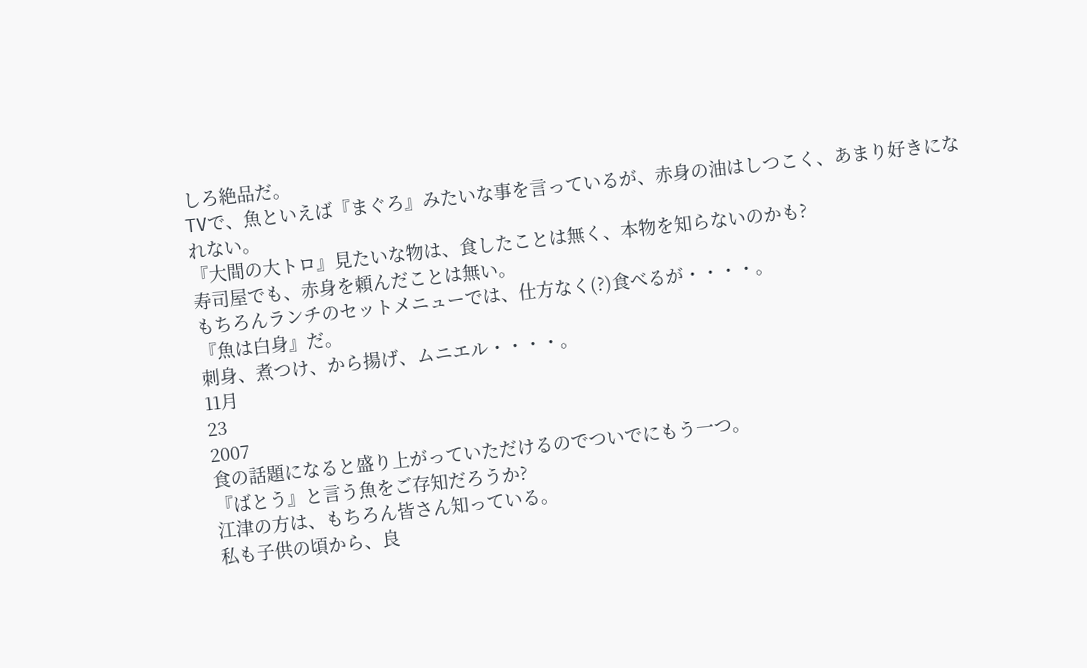しろ絶品だ。
TVで、魚といえば『まぐろ』みたいな事を言っているが、赤身の油はしつこく、あまり好きになれない。
『大間の大トロ』見たいな物は、食したことは無く、本物を知らないのかも?
寿司屋でも、赤身を頼んだことは無い。
もちろんランチのセットメニューでは、仕方なく(?)食べるが・・・・。
『魚は白身』だ。
刺身、煮つけ、から揚げ、ムニエル・・・・。
11月
23
2007
食の話題になると盛り上がっていただけるのでついでにもう一つ。
『ばとう』と言う魚をご存知だろうか?
江津の方は、もちろん皆さん知っている。
私も子供の頃から、良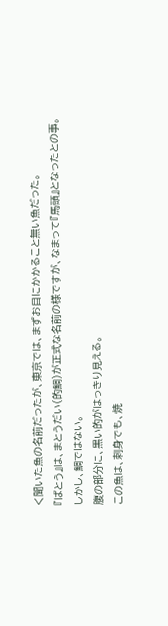く聞いた魚の名前だったが、東京では、まずお目にかかること無い魚だった。
『ばとう』は、まとうだい(的鯛)が正式な名前の様ですが、なまって『馬頭』となったとの事。しかし、鯛ではない。
腹の部分に、黒い的がはっきり見える。
この魚は、刺身でも、焼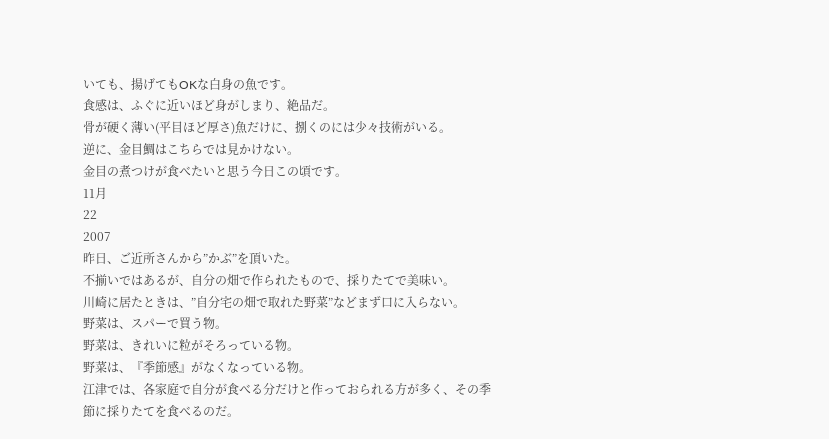いても、揚げてもOKな白身の魚です。
食感は、ふぐに近いほど身がしまり、絶品だ。
骨が硬く薄い(平目ほど厚さ)魚だけに、捌くのには少々技術がいる。
逆に、金目鯛はこちらでは見かけない。
金目の煮つけが食べたいと思う今日この頃です。
11月
22
2007
昨日、ご近所さんから”かぶ”を頂いた。
不揃いではあるが、自分の畑で作られたもので、採りたてで美味い。
川崎に居たときは、”自分宅の畑で取れた野菜”などまず口に入らない。
野菜は、スパーで買う物。
野菜は、きれいに粒がそろっている物。
野菜は、『季節感』がなくなっている物。
江津では、各家庭で自分が食べる分だけと作っておられる方が多く、その季節に採りたてを食べるのだ。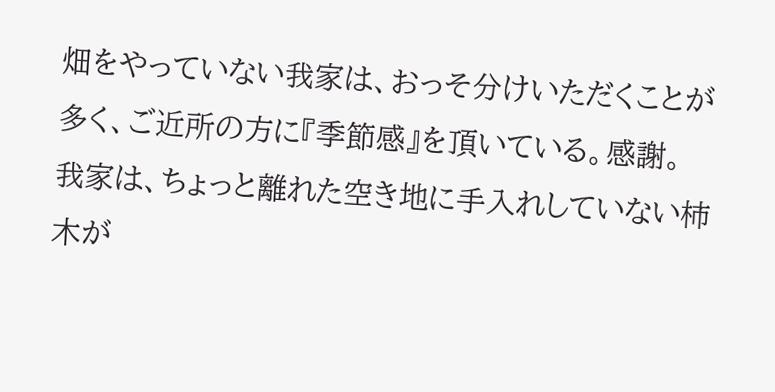畑をやっていない我家は、おっそ分けいただくことが多く、ご近所の方に『季節感』を頂いている。感謝。
我家は、ちょっと離れた空き地に手入れしていない柿木が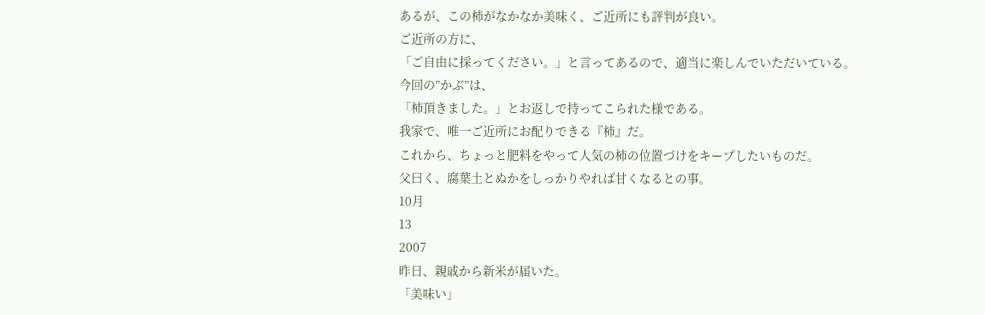あるが、この柿がなかなか美味く、ご近所にも評判が良い。
ご近所の方に、
「ご自由に採ってください。」と言ってあるので、適当に楽しんでいただいている。
今回の”かぶ”は、
「柿頂きました。」とお返しで持ってこられた様である。
我家で、唯一ご近所にお配りできる『柿』だ。
これから、ちょっと肥料をやって人気の柿の位置づけをキープしたいものだ。
父曰く、腐葉土とぬかをしっかりやれば甘くなるとの事。
10月
13
2007
昨日、親戚から新米が届いた。
「美味い」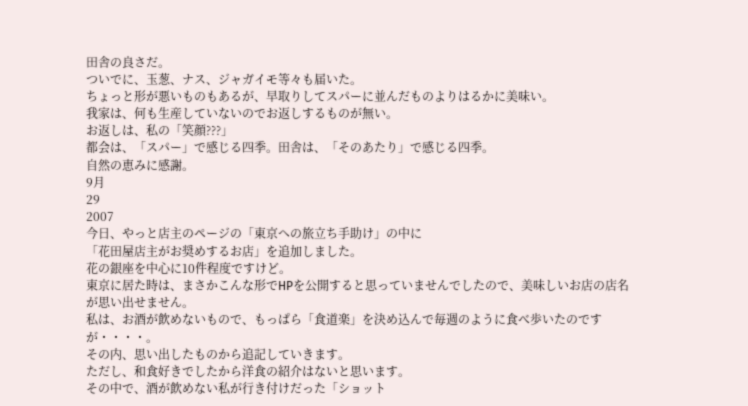田舎の良さだ。
ついでに、玉葱、ナス、ジャガイモ等々も届いた。
ちょっと形が悪いものもあるが、早取りしてスパーに並んだものよりはるかに美味い。
我家は、何も生産していないのでお返しするものが無い。
お返しは、私の「笑顔???」
都会は、「スパー」で感じる四季。田舎は、「そのあたり」で感じる四季。
自然の恵みに感謝。
9月
29
2007
今日、やっと店主のページの「東京への旅立ち手助け」の中に
「花田屋店主がお奨めするお店」を追加しました。
花の銀座を中心に10件程度ですけど。
東京に居た時は、まさかこんな形でHPを公開すると思っていませんでしたので、美味しいお店の店名が思い出せません。
私は、お酒が飲めないもので、もっぱら「食道楽」を決め込んで毎週のように食べ歩いたのですが・・・・。
その内、思い出したものから追記していきます。
ただし、和食好きでしたから洋食の紹介はないと思います。
その中で、酒が飲めない私が行き付けだった「ショット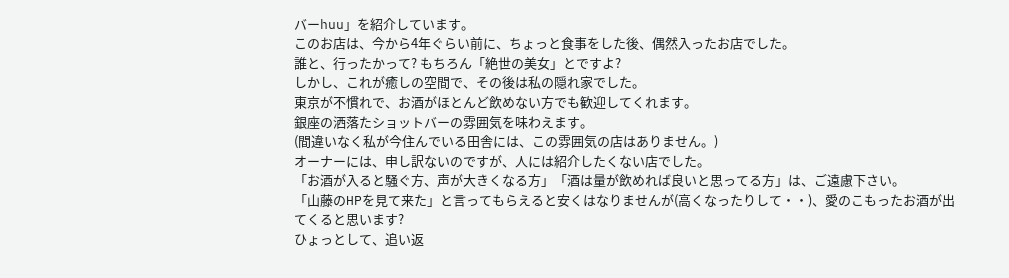バーhuu」を紹介しています。
このお店は、今から4年ぐらい前に、ちょっと食事をした後、偶然入ったお店でした。
誰と、行ったかって? もちろん「絶世の美女」とですよ?
しかし、これが癒しの空間で、その後は私の隠れ家でした。
東京が不慣れで、お酒がほとんど飲めない方でも歓迎してくれます。
銀座の洒落たショットバーの雰囲気を味わえます。
(間違いなく私が今住んでいる田舎には、この雰囲気の店はありません。)
オーナーには、申し訳ないのですが、人には紹介したくない店でした。
「お酒が入ると騒ぐ方、声が大きくなる方」「酒は量が飲めれば良いと思ってる方」は、ご遠慮下さい。
「山藤のHPを見て来た」と言ってもらえると安くはなりませんが(高くなったりして・・)、愛のこもったお酒が出てくると思います?
ひょっとして、追い返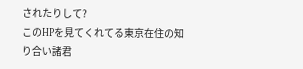されたりして?
このHPを見てくれてる東京在住の知り合い諸君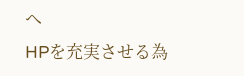へ
HPを充実させる為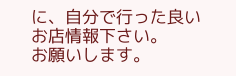に、自分で行った良いお店情報下さい。
お願いします。